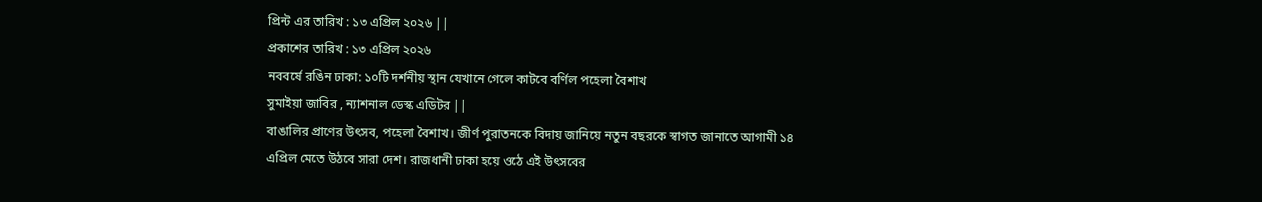প্রিন্ট এর তারিখ : ১৩ এপ্রিল ২০২৬ ||
প্রকাশের তারিখ : ১৩ এপ্রিল ২০২৬
নববর্ষে রঙিন ঢাকা: ১০টি দর্শনীয় স্থান যেখানে গেলে কাটবে বর্ণিল পহেলা বৈশাখ
সুমাইয়া জাবির , ন্যাশনাল ডেস্ক এডিটর ||
বাঙালির প্রাণের উৎসব, পহেলা বৈশাখ। জীর্ণ পুরাতনকে বিদায় জানিয়ে নতুন বছরকে স্বাগত জানাতে আগামী ১৪ এপ্রিল মেতে উঠবে সারা দেশ। রাজধানী ঢাকা হয়ে ওঠে এই উৎসবের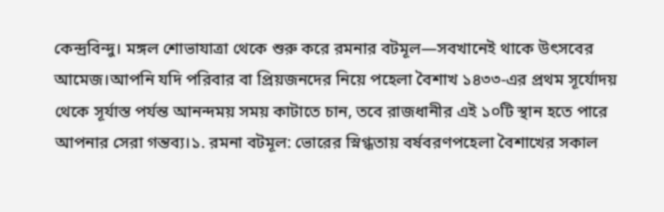কেন্দ্রবিন্দু। মঙ্গল শোভাযাত্রা থেকে শুরু করে রমনার বটমূল—সবখানেই থাকে উৎসবের আমেজ।আপনি যদি পরিবার বা প্রিয়জনদের নিয়ে পহেলা বৈশাখ ১৪৩৩-এর প্রথম সূর্যোদয় থেকে সূর্যাস্ত পর্যন্ত আনন্দময় সময় কাটাতে চান, তবে রাজধানীর এই ১০টি স্থান হতে পারে আপনার সেরা গন্তব্য।১. রমনা বটমূল: ভোরের স্নিগ্ধতায় বর্ষবরণপহেলা বৈশাখের সকাল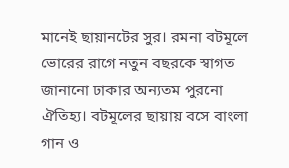মানেই ছায়ানটের সুর। রমনা বটমূলে ভোরের রাগে নতুন বছরকে স্বাগত জানানো ঢাকার অন্যতম পুরনো ঐতিহ্য। বটমূলের ছায়ায় বসে বাংলা গান ও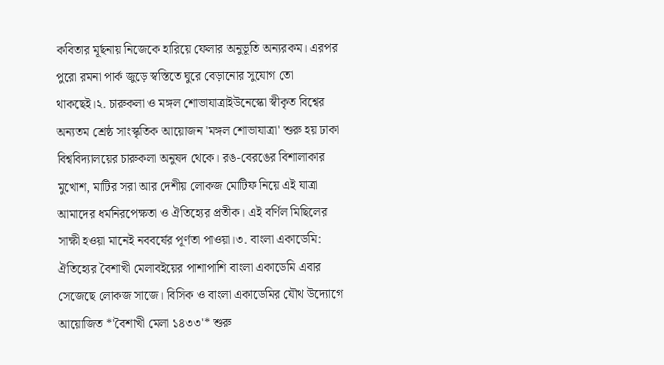কবিতার মূর্ছনায় নিজেকে হারিয়ে ফেলার অনুভূতি অন্যরকম। এরপর পুরো রমনা পার্ক জুড়ে স্বস্তিতে ঘুরে বেড়ানোর সুযোগ তো থাকছেই।২. চারুকলা ও মঙ্গল শোভাযাত্রাইউনেস্কো স্বীকৃত বিশ্বের অন্যতম শ্রেষ্ঠ সাংস্কৃতিক আয়োজন 'মঙ্গল শোভাযাত্রা' শুরু হয় ঢাকা বিশ্ববিদ্যালয়ের চারুকলা অনুষদ থেকে। রঙ-বেরঙের বিশালাকার মুখোশ, মাটির সরা আর দেশীয় লোকজ মোটিফ নিয়ে এই যাত্রা আমাদের ধর্মনিরপেক্ষতা ও ঐতিহ্যের প্রতীক। এই বর্ণিল মিছিলের সাক্ষী হওয়া মানেই নববর্ষের পূর্ণতা পাওয়া।৩. বাংলা একাডেমি: ঐতিহ্যের বৈশাখী মেলাবইয়ের পাশাপাশি বাংলা একাডেমি এবার সেজেছে লোকজ সাজে। বিসিক ও বাংলা একাডেমির যৌথ উদ্যোগে আয়োজিত *'বৈশাখী মেলা ১৪৩৩'* শুরু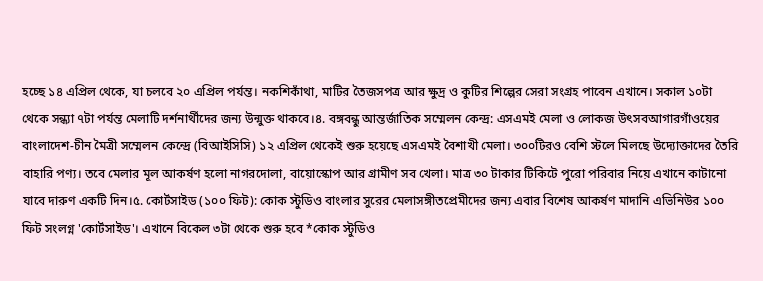হচ্ছে ১৪ এপ্রিল থেকে, যা চলবে ২০ এপ্রিল পর্যন্ত। নকশিকাঁথা, মাটির তৈজসপত্র আর ক্ষুদ্র ও কুটির শিল্পের সেরা সংগ্রহ পাবেন এখানে। সকাল ১০টা থেকে সন্ধ্যা ৭টা পর্যন্ত মেলাটি দর্শনার্থীদের জন্য উন্মুক্ত থাকবে।৪. বঙ্গবন্ধু আন্তর্জাতিক সম্মেলন কেন্দ্র: এসএমই মেলা ও লোকজ উৎসবআগারগাঁওয়ের বাংলাদেশ-চীন মৈত্রী সম্মেলন কেন্দ্রে (বিআইসিসি) ১২ এপ্রিল থেকেই শুরু হয়েছে এসএমই বৈশাখী মেলা। ৩০০টিরও বেশি স্টলে মিলছে উদ্যোক্তাদের তৈরি বাহারি পণ্য। তবে মেলার মূল আকর্ষণ হলো নাগরদোলা, বায়োস্কোপ আর গ্রামীণ সব খেলা। মাত্র ৩০ টাকার টিকিটে পুরো পরিবার নিয়ে এখানে কাটানো যাবে দারুণ একটি দিন।৫. কোর্টসাইড (১০০ ফিট): কোক স্টুডিও বাংলার সুরের মেলাসঙ্গীতপ্রেমীদের জন্য এবার বিশেষ আকর্ষণ মাদানি এভিনিউর ১০০ ফিট সংলগ্ন 'কোর্টসাইড'। এখানে বিকেল ৩টা থেকে শুরু হবে *কোক স্টুডিও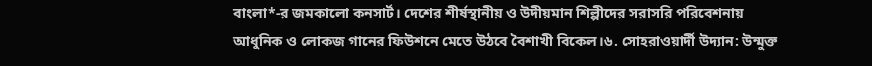বাংলা*-র জমকালো কনসার্ট। দেশের শীর্ষস্থানীয় ও উদীয়মান শিল্পীদের সরাসরি পরিবেশনায় আধুনিক ও লোকজ গানের ফিউশনে মেতে উঠবে বৈশাখী বিকেল।৬. সোহরাওয়ার্দী উদ্যান: উন্মুক্ত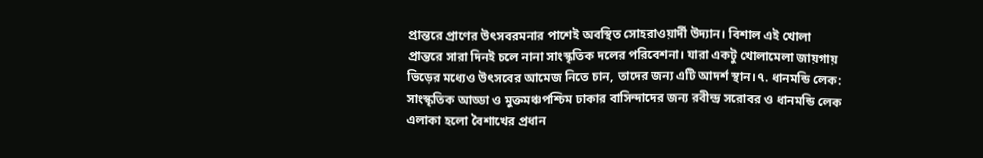প্রান্তরে প্রাণের উৎসবরমনার পাশেই অবস্থিত সোহরাওয়ার্দী উদ্যান। বিশাল এই খোলা প্রান্তরে সারা দিনই চলে নানা সাংস্কৃতিক দলের পরিবেশনা। যারা একটু খোলামেলা জায়গায় ভিড়ের মধ্যেও উৎসবের আমেজ নিতে চান, তাদের জন্য এটি আদর্শ স্থান।৭. ধানমন্ডি লেক: সাংস্কৃতিক আড্ডা ও মুক্তমঞ্চপশ্চিম ঢাকার বাসিন্দাদের জন্য রবীন্দ্র সরোবর ও ধানমন্ডি লেক এলাকা হলো বৈশাখের প্রধান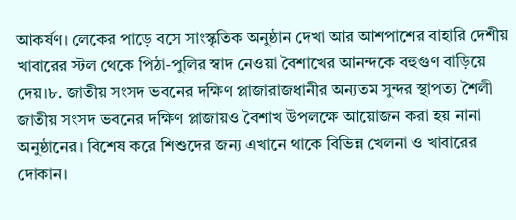আকর্ষণ। লেকের পাড়ে বসে সাংস্কৃতিক অনুষ্ঠান দেখা আর আশপাশের বাহারি দেশীয় খাবারের স্টল থেকে পিঠা-পুলির স্বাদ নেওয়া বৈশাখের আনন্দকে বহুগুণ বাড়িয়ে দেয়।৮. জাতীয় সংসদ ভবনের দক্ষিণ প্লাজারাজধানীর অন্যতম সুন্দর স্থাপত্য শৈলী জাতীয় সংসদ ভবনের দক্ষিণ প্লাজায়ও বৈশাখ উপলক্ষে আয়োজন করা হয় নানা অনুষ্ঠানের। বিশেষ করে শিশুদের জন্য এখানে থাকে বিভিন্ন খেলনা ও খাবারের দোকান।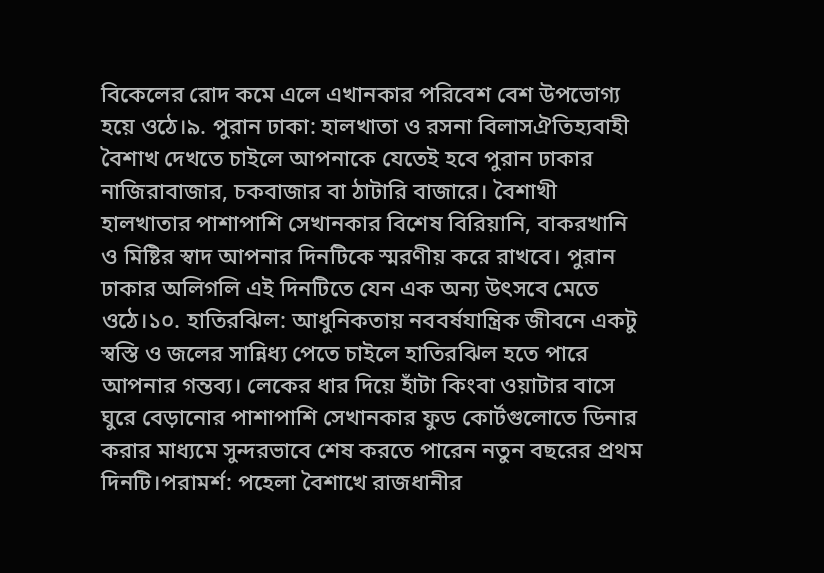বিকেলের রোদ কমে এলে এখানকার পরিবেশ বেশ উপভোগ্য হয়ে ওঠে।৯. পুরান ঢাকা: হালখাতা ও রসনা বিলাসঐতিহ্যবাহী বৈশাখ দেখতে চাইলে আপনাকে যেতেই হবে পুরান ঢাকার নাজিরাবাজার, চকবাজার বা ঠাটারি বাজারে। বৈশাখী হালখাতার পাশাপাশি সেখানকার বিশেষ বিরিয়ানি, বাকরখানি ও মিষ্টির স্বাদ আপনার দিনটিকে স্মরণীয় করে রাখবে। পুরান ঢাকার অলিগলি এই দিনটিতে যেন এক অন্য উৎসবে মেতে ওঠে।১০. হাতিরঝিল: আধুনিকতায় নববর্ষযান্ত্রিক জীবনে একটু স্বস্তি ও জলের সান্নিধ্য পেতে চাইলে হাতিরঝিল হতে পারে আপনার গন্তব্য। লেকের ধার দিয়ে হাঁটা কিংবা ওয়াটার বাসে ঘুরে বেড়ানোর পাশাপাশি সেখানকার ফুড কোর্টগুলোতে ডিনার করার মাধ্যমে সুন্দরভাবে শেষ করতে পারেন নতুন বছরের প্রথম দিনটি।পরামর্শ: পহেলা বৈশাখে রাজধানীর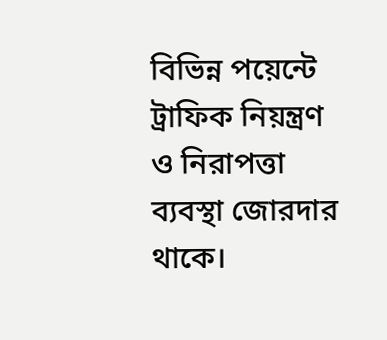বিভিন্ন পয়েন্টে ট্রাফিক নিয়ন্ত্রণ ও নিরাপত্তা ব্যবস্থা জোরদার থাকে।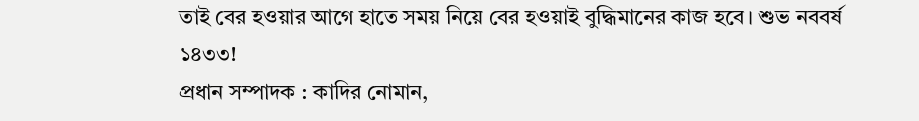তাই বের হওয়ার আগে হাতে সময় নিয়ে বের হওয়াই বুদ্ধিমানের কাজ হবে। শুভ নববর্ষ ১৪৩৩!
প্রধান সম্পাদক : কাদির নোমান,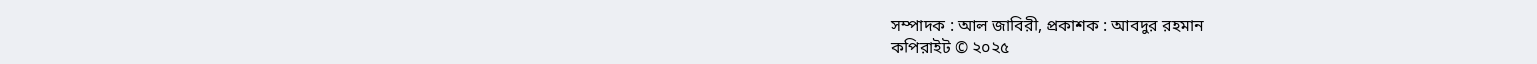সম্পাদক : আল জাবিরী, প্রকাশক : আবদুর রহমান
কপিরাইট © ২০২৫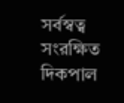সর্বস্বত্ব সংরক্ষিত দিকপাল